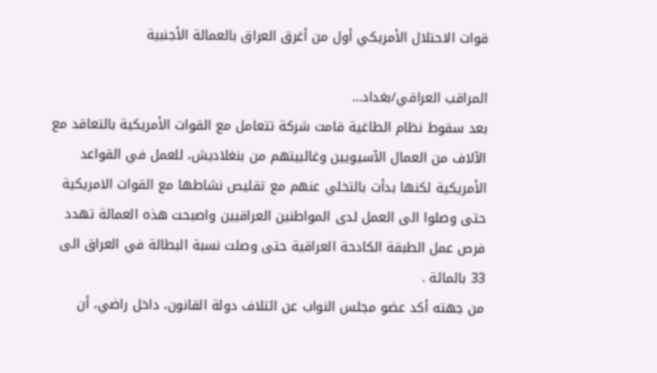قوات الاحتلال الأمريكي أول من أغرق العراق بالعمالة الأجنبية

المراقب العراقي/بغداد…
بعد سقوط نظام الطاغية قامت شركة تتعامل مع القوات الأمريكية بالتعاقد مع الآلاف من العمال الآسيويين وغالبيتهم من بنغلاديش، للعمل في القواعد الأمريكية لكنها بدأت بالتخلي عنهم مع تقليص نشاطها مع القوات الامريكية حتى وصلوا الى العمل لدى المواطنين العراقيين واصبحت هذه العمالة تهدد فرص عمل الطبقة الكادحة العراقية حتى وصلت نسبة البطالة في العراق الى 33 بالمائة .
من جهته أكد عضو مجلس النواب عن ائتلاف دولة القانون، داخل راضي، أن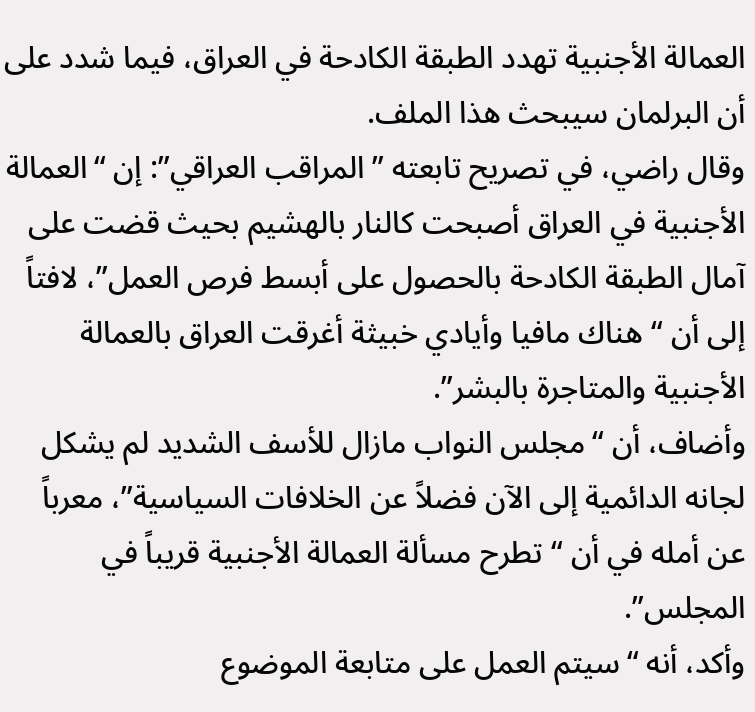العمالة الأجنبية تهدد الطبقة الكادحة في العراق، فيما شدد على أن البرلمان سيبحث هذا الملف.
وقال راضي، في تصريح تابعته ” المراقب العراقي”: إن “العمالة الأجنبية في العراق أصبحت كالنار بالهشيم بحيث قضت على آمال الطبقة الكادحة بالحصول على أبسط فرص العمل”، لافتاً إلى أن “هناك مافيا وأيادي خبيثة أغرقت العراق بالعمالة الأجنبية والمتاجرة بالبشر”.
وأضاف، أن “مجلس النواب مازال للأسف الشديد لم يشكل لجانه الدائمية إلى الآن فضلاً عن الخلافات السياسية”، معرباً عن أمله في أن “تطرح مسألة العمالة الأجنبية قريباً في المجلس”.
وأكد، أنه “سيتم العمل على متابعة الموضوع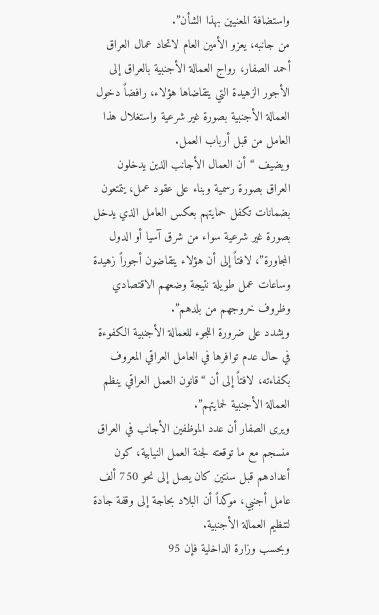واستضافة المعنيين بهذا الشأن”.
من جانبه، يعزو الأمين العام لاتحاد عمال العراق أحمد الصفار، رواج العمالة الأجنبية بالعراق إلى الأجور الزهيدة التي يتقاضاها هؤلاء، رافضاً دخول العمالة الأجنبية بصورة غير شرعية واستغلال هذا العامل من قبل أرباب العمل.
ويضيف “أن العمال الأجانب الذين يدخلون العراق بصورة رسمية وبناء على عقود عمل، يتمتعون بضمانات تكفل حمايتهم بعكس العامل الذي يدخل بصورة غير شرعية سواء من شرق آسيا أو الدول المجاورة”، لافتاً إلى أن هؤلاء يتقاضون أجوراً زهيدة وساعات عمل طويلة نتيجة وضعهم الاقتصادي وظروف خروجهم من بلدهم”.
ويشدد على ضرورة اللجوء للعمالة الأجنبية الكفوءة في حال عدم توافرها في العامل العراقي المعروف بكفاءته، لافتاً إلى أن “قانون العمل العراقي ينظم العمالة الأجنبية لحمايتهم”.
ويرى الصفار أن عدد الموظفين الأجانب في العراق منسجم مع ما توقعته لجنة العمل النيابية، كون أعدادهم قبل سنتين كان يصل إلى نحو 750 ألف عامل أجنبي، موكداً أن البلاد بحاجة إلى وقفة جادة لتنظيم العمالة الأجنبية.
وبحسب وزارة الداخلية فإن 95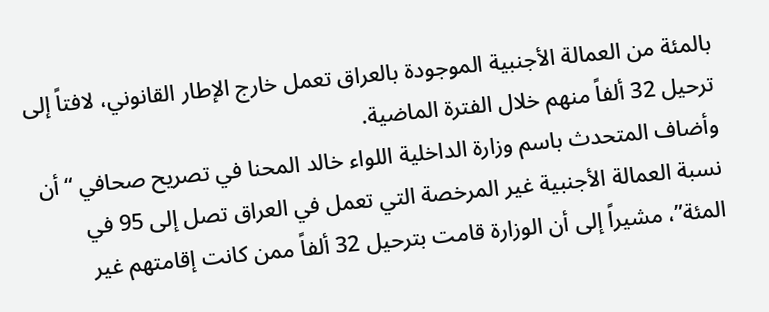بالمئة من العمالة الأجنبية الموجودة بالعراق تعمل خارج الإطار القانوني، لافتاً إلى ترحيل 32 ألفاً منهم خلال الفترة الماضية.
وأضاف المتحدث باسم وزارة الداخلية اللواء خالد المحنا في تصريح صحافي “أن نسبة العمالة الأجنبية غير المرخصة التي تعمل في العراق تصل إلى 95 في المئة”، مشيراً إلى أن الوزارة قامت بترحيل 32 ألفاً ممن كانت إقامتهم غير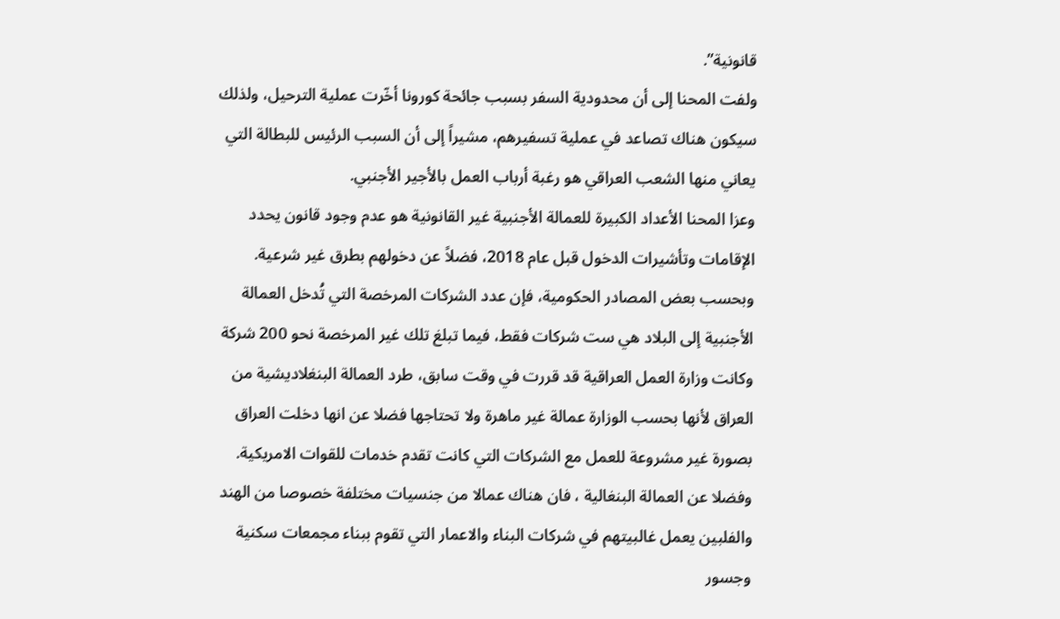قانونية”.
ولفت المحنا إلى أن محدودية السفر بسبب جائحة كورونا أخّرت عملية الترحيل، ولذلك سيكون هناك تصاعد في عملية تسفيرهم، مشيراً إلى أن السبب الرئيس للبطالة التي يعاني منها الشعب العراقي هو رغبة أرباب العمل بالأجير الأجنبي.
وعزا المحنا الأعداد الكبيرة للعمالة الأجنبية غير القانونية هو عدم وجود قانون يحدد الإقامات وتأشيرات الدخول قبل عام 2018، فضلاً عن دخولهم بطرق غير شرعية.
وبحسب بعض المصادر الحكومية، فإن عدد الشركات المرخصة التي تُدخل العمالة الأجنبية إلى البلاد هي ست شركات فقط، فيما تبلغ تلك غير المرخصة نحو 200 شركة
وكانت وزارة العمل العراقية قد قررت في وقت سابق، طرد العمالة البنغلاديشية من العراق لأنها بحسب الوزارة عمالة غير ماهرة ولا تحتاجها فضلا عن انها دخلت العراق بصورة غير مشروعة للعمل مع الشركات التي كانت تقدم خدمات للقوات الامريكية.
وفضلا عن العمالة البنغالية ، فان هناك عمالا من جنسيات مختلفة خصوصا من الهند والفلبين يعمل غالبيتهم في شركات البناء والاعمار التي تقوم ببناء مجمعات سكنية وجسور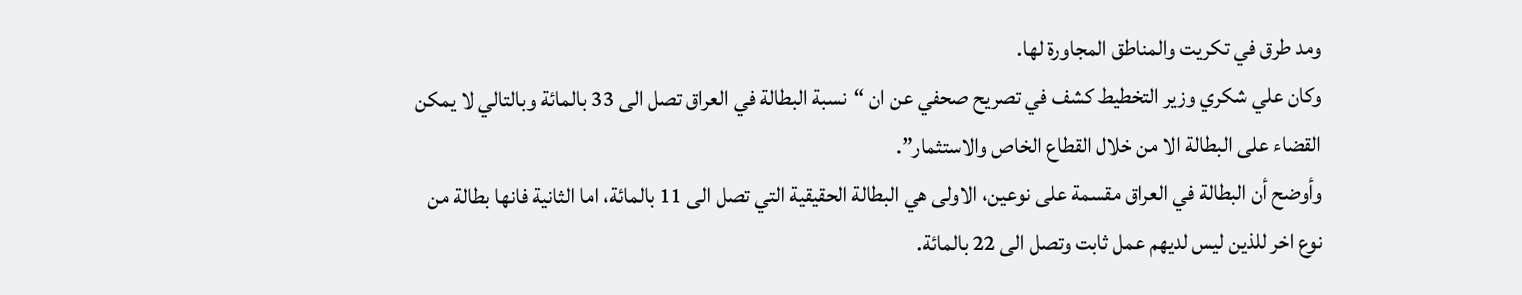ومد طرق في تكريت والمناطق المجاورة لها.
وكان علي شكري وزير التخطيط كشف في تصريح صحفي عن ان “نسبة البطالة في العراق تصل الى 33 بالمائة وبالتالي لا يمكن القضاء على البطالة الا من خلال القطاع الخاص والاستثمار”.
وأوضح أن البطالة في العراق مقسمة على نوعين، الاولى هي البطالة الحقيقية التي تصل الى 11 بالمائة، اما الثانية فانها بطالة من نوع اخر للذين ليس لديهم عمل ثابت وتصل الى 22 بالمائة.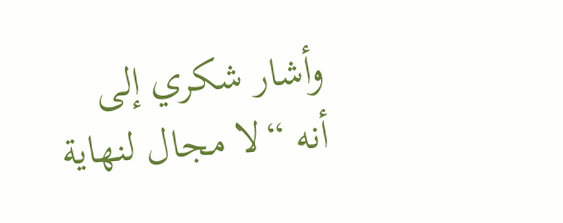وأشار شكري إلى أنه “لا مجال لنهاية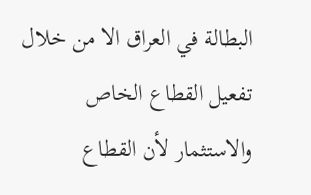البطالة في العراق الا من خلال تفعيل القطاع الخاص والاستثمار لأن القطاع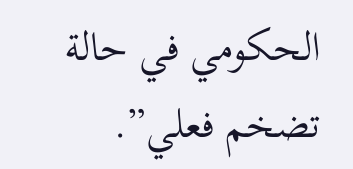الحكومي في حالة تضخم فعلي”.